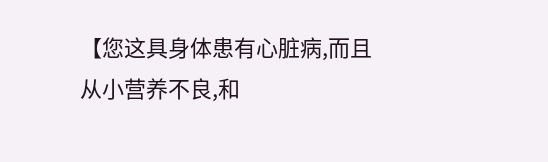【您这具身体患有心脏病,而且从小营养不良,和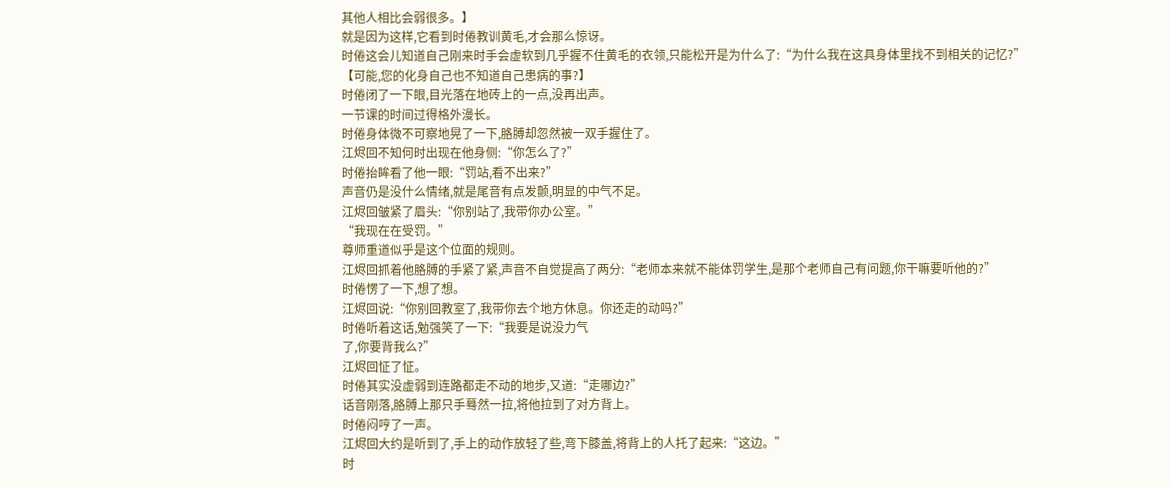其他人相比会弱很多。】
就是因为这样,它看到时倦教训黄毛,才会那么惊讶。
时倦这会儿知道自己刚来时手会虚软到几乎握不住黄毛的衣领,只能松开是为什么了:“为什么我在这具身体里找不到相关的记忆?”
【可能,您的化身自己也不知道自己患病的事?】
时倦闭了一下眼,目光落在地砖上的一点,没再出声。
一节课的时间过得格外漫长。
时倦身体微不可察地晃了一下,胳膊却忽然被一双手握住了。
江烬回不知何时出现在他身侧:“你怎么了?”
时倦抬眸看了他一眼:“罚站,看不出来?”
声音仍是没什么情绪,就是尾音有点发颤,明显的中气不足。
江烬回皱紧了眉头:“你别站了,我带你办公室。”
“我现在在受罚。”
尊师重道似乎是这个位面的规则。
江烬回抓着他胳膊的手紧了紧,声音不自觉提高了两分:“老师本来就不能体罚学生,是那个老师自己有问题,你干嘛要听他的?”
时倦愣了一下,想了想。
江烬回说:“你别回教室了,我带你去个地方休息。你还走的动吗?”
时倦听着这话,勉强笑了一下:“我要是说没力气
了,你要背我么?”
江烬回怔了怔。
时倦其实没虚弱到连路都走不动的地步,又道:“走哪边?”
话音刚落,胳膊上那只手蓦然一拉,将他拉到了对方背上。
时倦闷哼了一声。
江烬回大约是听到了,手上的动作放轻了些,弯下膝盖,将背上的人托了起来:“这边。”
时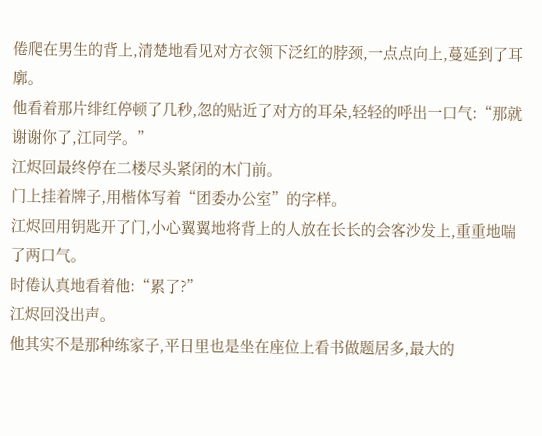倦爬在男生的背上,清楚地看见对方衣领下泛红的脖颈,一点点向上,蔓延到了耳廓。
他看着那片绯红停顿了几秒,忽的贴近了对方的耳朵,轻轻的呼出一口气:“那就谢谢你了,江同学。”
江烬回最终停在二楼尽头紧闭的木门前。
门上挂着牌子,用楷体写着“团委办公室”的字样。
江烬回用钥匙开了门,小心翼翼地将背上的人放在长长的会客沙发上,重重地喘了两口气。
时倦认真地看着他:“累了?”
江烬回没出声。
他其实不是那种练家子,平日里也是坐在座位上看书做题居多,最大的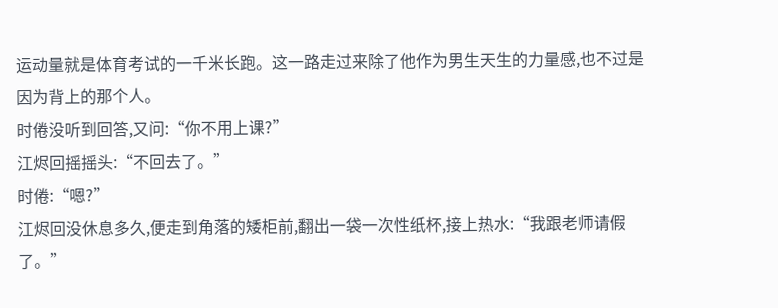运动量就是体育考试的一千米长跑。这一路走过来除了他作为男生天生的力量感,也不过是因为背上的那个人。
时倦没听到回答,又问:“你不用上课?”
江烬回摇摇头:“不回去了。”
时倦:“嗯?”
江烬回没休息多久,便走到角落的矮柜前,翻出一袋一次性纸杯,接上热水:“我跟老师请假了。”